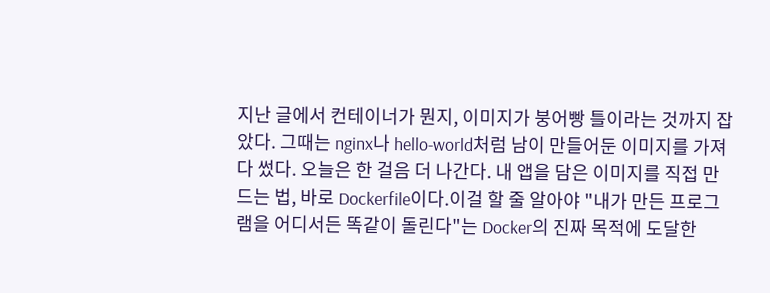지난 글에서 컨테이너가 뭔지, 이미지가 붕어빵 틀이라는 것까지 잡았다. 그때는 nginx나 hello-world처럼 남이 만들어둔 이미지를 가져다 썼다. 오늘은 한 걸음 더 나간다. 내 앱을 담은 이미지를 직접 만드는 법, 바로 Dockerfile이다.이걸 할 줄 알아야 "내가 만든 프로그램을 어디서든 똑같이 돌린다"는 Docker의 진짜 목적에 도달한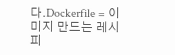다.Dockerfile = 이미지 만드는 레시피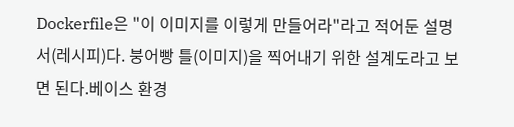Dockerfile은 "이 이미지를 이렇게 만들어라"라고 적어둔 설명서(레시피)다. 붕어빵 틀(이미지)을 찍어내기 위한 설계도라고 보면 된다.베이스 환경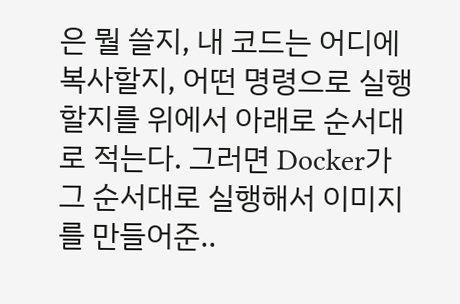은 뭘 쓸지, 내 코드는 어디에 복사할지, 어떤 명령으로 실행할지를 위에서 아래로 순서대로 적는다. 그러면 Docker가 그 순서대로 실행해서 이미지를 만들어준..